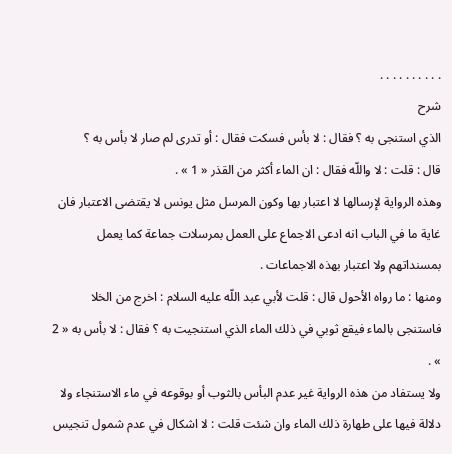. . . . . . . . . .
شرح
الذي استنجى به ؟ فقال : لا بأس فسكت فقال : أو تدرى لم صار لا بأس به ؟
قال : قلت : لا واللّه فقال : ان الماء أكثر من القذر « 1 » .
وهذه الرواية لإرسالها لا اعتبار بها وكون المرسل مثل يونس لا يقتضى الاعتبار فان غاية ما في الباب انه ادعى الاجماع على العمل بمرسلات جماعة كما يعمل بمسنداتهم ولا اعتبار بهذه الاجماعات .
ومنها : ما رواه الأحول قال : قلت لأبي عبد اللّه عليه السلام : اخرج من الخلا فاستنجى بالماء فيقع ثوبي في ذلك الماء الذي استنجيت به ؟ فقال : لا بأس به « 2 » .
ولا يستفاد من هذه الرواية غير عدم البأس بالثوب أو بوقوعه في ماء الاستنجاء ولا دلالة فيها على طهارة ذلك الماء وان شئت قلت : لا اشكال في عدم شمول تنجيس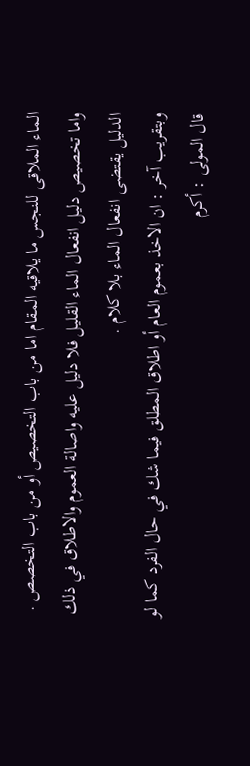الماء الملاقى للنجس ما يلاقيه المقام اما من باب التخصيص أو من باب التخصص .
واما تخصيص دليل انفعال الماء القليل فلا دليل عليه واصالة العموم والاطلاق في ذلك الدليل يقتضى انفعال الماء بلا كلام .
وبتقريب آخر : ان الاخذ بعموم العام أو اطلاق المطلق فيما شك في حال الفرد كما لو قال المولى : أكرم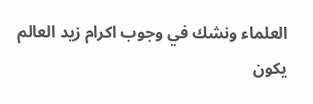العلماء ونشك في وجوب اكرام زيد العالم يكون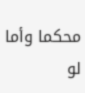محكما وأما لو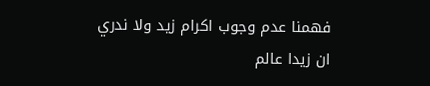فهمنا عدم وجوب اكرام زيد ولا ندري ان زيدا عالم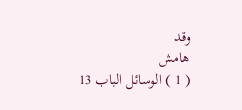وقد
هامش
( 1 ) الوسائل الباب 13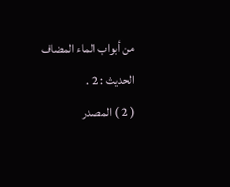من أبواب الماء المضاف الحديث : 2 .
( 2 ) المصدر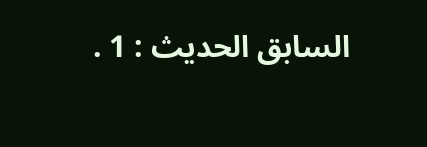السابق الحديث : 1 .